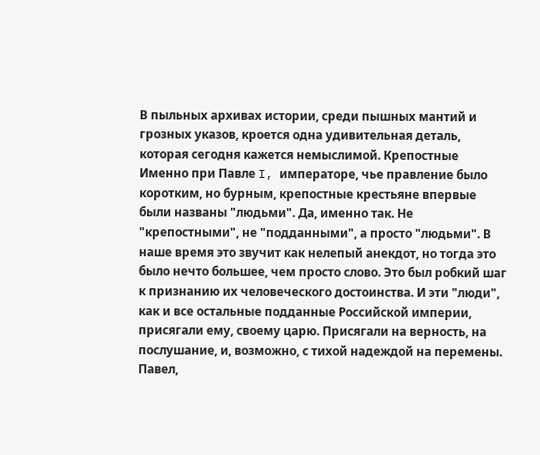В пыльных архивах истории, среди пышных мантий и грозных указов, кроется одна удивительная деталь, которая сегодня кажется немыслимой. Крепостные Именно при Павле I, императоре, чье правление было коротким, но бурным, крепостные крестьяне впервые были названы "людьми". Да, именно так. Не "крепостными", не "подданными", а просто "людьми". В наше время это звучит как нелепый анекдот, но тогда это было нечто большее, чем просто слово. Это был робкий шаг к признанию их человеческого достоинства. И эти "люди", как и все остальные подданные Российской империи, присягали ему, своему царю. Присягали на верность, на послушание, и, возможно, с тихой надеждой на перемены. Павел,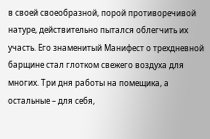в своей своеобразной, порой противоречивой натуре, действительно пытался облегчить их участь. Его знаменитый Манифест о трехдневной барщине стал глотком свежего воздуха для многих. Три дня работы на помещика, а остальные – для себя,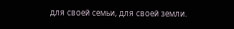для своей семьи, для своей земли.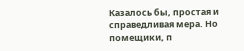Казалось бы, простая и справедливая мера. Но помещики, п